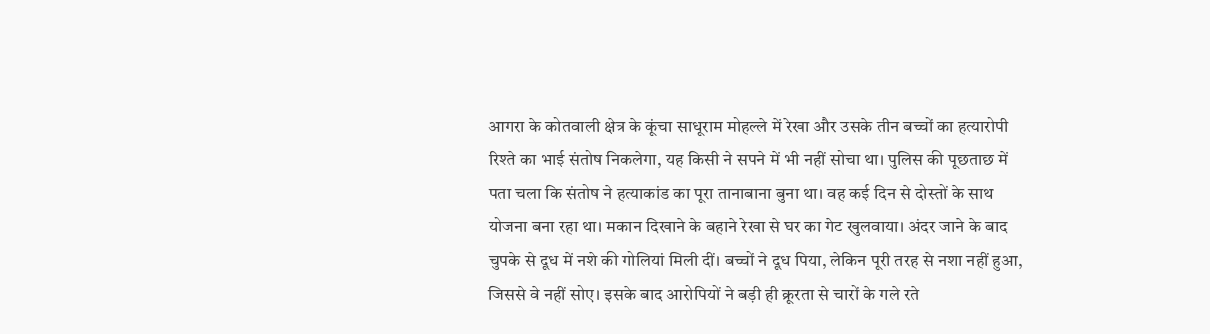आगरा के कोतवाली क्षेत्र के कूंचा साधूराम मोहल्ले में रेखा और उसके तीन बच्चों का हत्यारोपी रिश्ते का भाई संतोष निकलेगा, यह किसी ने सपने में भी नहीं सोचा था। पुलिस की पूछताछ में पता चला कि संतोष ने हत्याकांड का पूरा तानाबाना बुना था। वह कई दिन से दोस्तों के साथ योजना बना रहा था। मकान दिखाने के बहाने रेखा से घर का गेट खुलवाया। अंदर जाने के बाद चुपके से दूध में नशे की गोलियां मिली दीं। बच्चों ने दूध पिया, लेकिन पूरी तरह से नशा नहीं हुआ, जिससे वे नहीं सोए। इसके बाद आरोपियों ने बड़ी ही क्रूरता से चारों के गले रते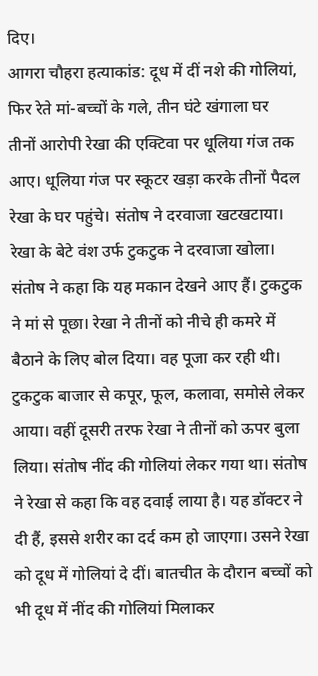दिए।
आगरा चौहरा हत्याकांड: दूध में दीं नशे की गोलियां, फिर रेते मां-बच्चों के गले, तीन घंटे खंगाला घर
तीनों आरोपी रेखा की एक्टिवा पर धूलिया गंज तक आए। धूलिया गंज पर स्कूटर खड़ा करके तीनों पैदल रेखा के घर पहुंचे। संतोष ने दरवाजा खटखटाया। रेखा के बेटे वंश उर्फ टुकटुक ने दरवाजा खोला। संतोष ने कहा कि यह मकान देखने आए हैं। टुकटुक ने मां से पूछा। रेखा ने तीनों को नीचे ही कमरे में बैठाने के लिए बोल दिया। वह पूजा कर रही थी।
टुकटुक बाजार से कपूर, फूल, कलावा, समोसे लेकर आया। वहीं दूसरी तरफ रेखा ने तीनों को ऊपर बुला लिया। संतोष नींद की गोलियां लेकर गया था। संतोष ने रेखा से कहा कि वह दवाई लाया है। यह डॉक्टर ने दी हैं, इससे शरीर का दर्द कम हो जाएगा। उसने रेखा को दूध में गोलियां दे दीं। बातचीत के दौरान बच्चों को भी दूध में नींद की गोलियां मिलाकर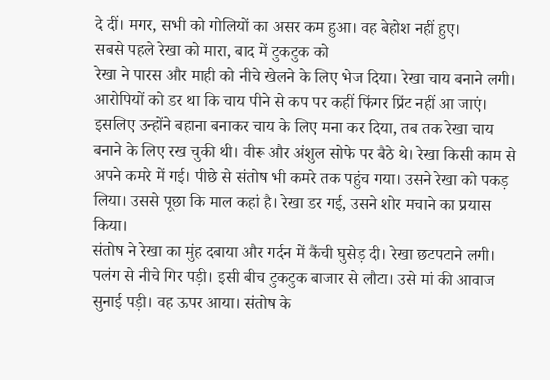दे दीं। मगर, सभी को गोलियों का असर कम हुआ। वह बेहोश नहीं हुए।
सबसे पहले रेखा को मारा, बाद में टुकटुक को
रेखा ने पारस और माही को नीचे खेलने के लिए भेज दिया। रेखा चाय बनाने लगी। आरोपियों को डर था कि चाय पीने से कप पर कहीं फिंगर प्रिंट नहीं आ जाएं। इसलिए उन्होंने बहाना बनाकर चाय के लिए मना कर दिया, तब तक रेखा चाय बनाने के लिए रख चुकी थी। वीरू और अंशुल सोफे पर बैठे थे। रेखा किसी काम से अपने कमरे में गई। पीछे से संतोष भी कमरे तक पहुंच गया। उसने रेखा को पकड़ लिया। उससे पूछा कि माल कहां है। रेखा डर गई, उसने शोर मचाने का प्रयास किया।
संतोष ने रेखा का मुंह दबाया और गर्दन में कैंची घुसेड़ दी। रेखा छटपटाने लगी। पलंग से नीचे गिर पड़ी। इसी बीच टुकटुक बाजार से लौटा। उसे मां की आवाज सुनाई पड़ी। वह ऊपर आया। संतोष के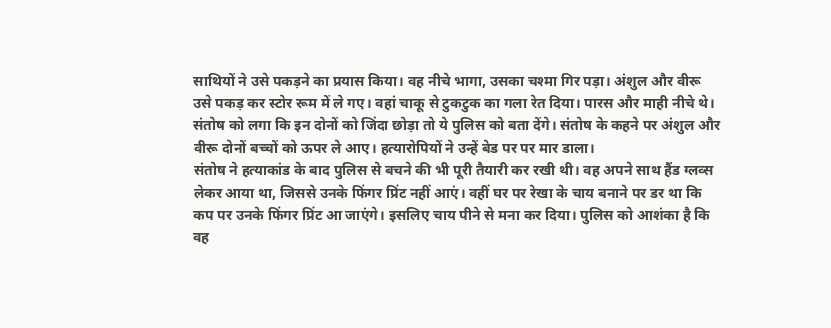साथियों ने उसे पकड़ने का प्रयास किया। वह नीचे भागा, उसका चश्मा गिर पड़ा। अंशुल और वीरू उसे पकड़ कर स्टोर रूम में ले गए। वहां चाकू से टुकटुक का गला रेत दिया। पारस और माही नीचे थे। संतोष को लगा कि इन दोनों को जिंदा छोड़ा तो ये पुलिस को बता देंगे। संतोष के कहने पर अंशुल और वीरू दोनों बच्चों को ऊपर ले आए। हत्यारोपियों ने उन्हें बेड पर पर मार डाला।
संतोष ने हत्याकांड के बाद पुलिस से बचने की भी पूरी तैयारी कर रखी थी। वह अपने साथ हैंड ग्लव्स लेकर आया था, जिससे उनके फिंगर प्रिंट नहीं आएं। वहीं घर पर रेखा के चाय बनाने पर डर था कि कप पर उनके फिंगर प्रिंट आ जाएंगे। इसलिए चाय पीने से मना कर दिया। पुलिस को आशंका है कि वह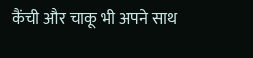कैंची और चाकू भी अपने साथ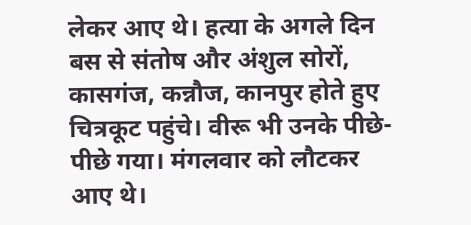लेकर आए थे। हत्या के अगले दिन बस से संतोष और अंशुल सोरों, कासगंज, कन्नौज, कानपुर होते हुए चित्रकूट पहुंचे। वीरू भी उनके पीछे-पीछे गया। मंगलवार को लौटकर आए थे।